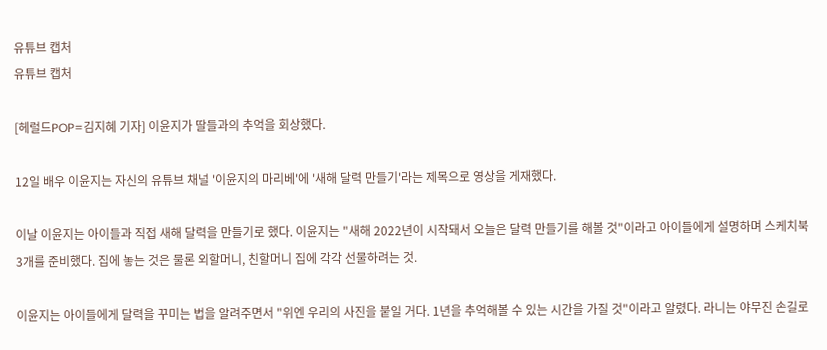유튜브 캡처
유튜브 캡처

[헤럴드POP=김지혜 기자] 이윤지가 딸들과의 추억을 회상했다.

12일 배우 이윤지는 자신의 유튜브 채널 '이윤지의 마리베'에 '새해 달력 만들기'라는 제목으로 영상을 게재했다.

이날 이윤지는 아이들과 직접 새해 달력을 만들기로 했다. 이윤지는 "새해 2022년이 시작돼서 오늘은 달력 만들기를 해볼 것"이라고 아이들에게 설명하며 스케치북 3개를 준비했다. 집에 놓는 것은 물론 외할머니, 친할머니 집에 각각 선물하려는 것.

이윤지는 아이들에게 달력을 꾸미는 법을 알려주면서 "위엔 우리의 사진을 붙일 거다. 1년을 추억해볼 수 있는 시간을 가질 것"이라고 알렸다. 라니는 야무진 손길로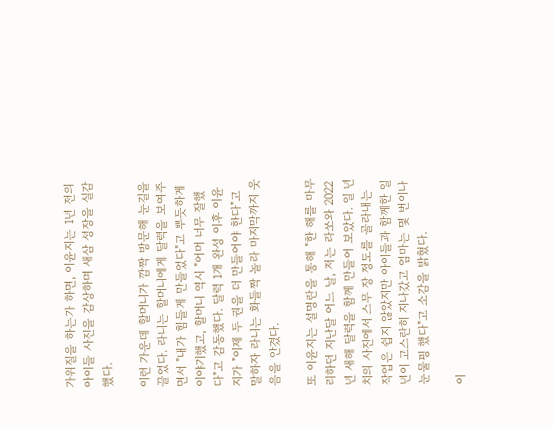가위질을 하는가 하면, 이윤지는 1년 전의 아이들 사진을 감상하며 새삼 성장을 실감했다.

이런 가운데 할머니가 깜짝 방문해 눈길을 끌었다. 라니는 할머니에게 달력을 보여주면서 "내가 힘들게 만들었다"고 뿌듯하게 이야기했고, 할머니 역시 "어머 너무 잘했다"고 감동했다. 달력 1개 완성 이후 이윤지가 "이제 두 권을 더 만들어야 한다"고 말하자 라니는 화들짝 놀라 마지막까지 웃음을 안겼다.

또 이윤지는 설명란을 통해 "한 해를 마무리하던 지난달 어느 날, 저는 라쏘와 2022년 새해 달력을 함께 만들어 보았다. 일 년 치의 사진에서 스무 장 정도를 골라내는 작업은 쉽지 않았지만 아이들과 함께한 일 년이 고스란히 지나갔고 엄마는 몇 번이나 눈물핑 했다"고 소감을 밝혔다.

이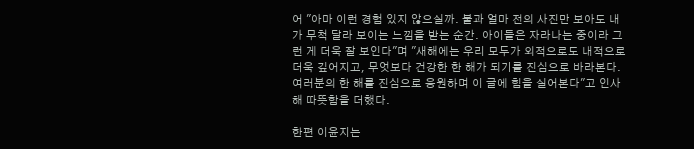어 "아마 이런 경험 있지 않으실까. 불과 얼마 전의 사진만 보아도 내가 무척 달라 보이는 느낌을 받는 순간. 아이들은 자라나는 중이라 그런 게 더욱 잘 보인다"며 "새해에는 우리 모두가 외적으로도 내적으로 더욱 깊어지고, 무엇보다 건강한 한 해가 되기를 진심으로 바라본다. 여러분의 한 해를 진심으로 응원하며 이 글에 힘을 실어본다"고 인사해 따뜻함을 더했다.

한편 이윤지는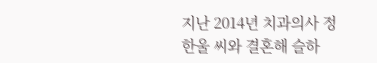지난 2014년 치과의사 정한울 씨와 결혼해 슬하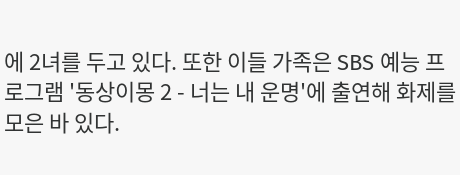에 2녀를 두고 있다. 또한 이들 가족은 SBS 예능 프로그램 '동상이몽 2 - 너는 내 운명'에 출연해 화제를 모은 바 있다.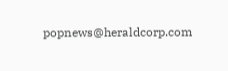popnews@heraldcorp.com